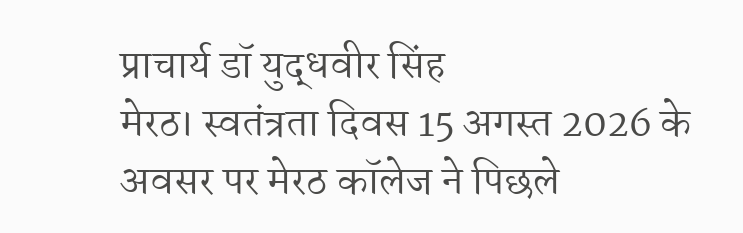प्राचार्य डॉ युद्धवीर सिंह
मेरठ। स्वतंत्रता दिवस 15 अगस्त 2026 के अवसर पर मेरठ कॉलेज ने पिछले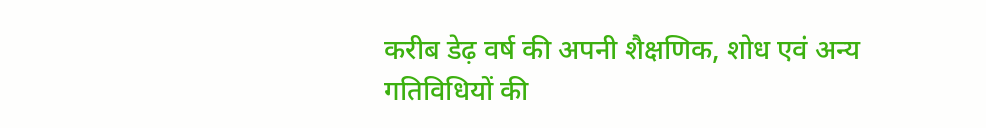करीब डेढ़ वर्ष की अपनी शैक्षणिक, शोध एवं अन्य गतिविधियों की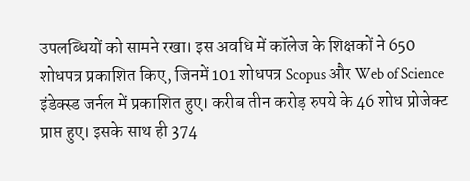उपलब्धियों को सामने रखा। इस अवधि में कॉलेज के शिक्षकों ने 650 शोधपत्र प्रकाशित किए, जिनमें 101 शोधपत्र Scopus और Web of Science इंडेक्स्ड जर्नल में प्रकाशित हुए। करीब तीन करोड़ रुपये के 46 शोध प्रोजेक्ट प्राप्त हुए। इसके साथ ही 374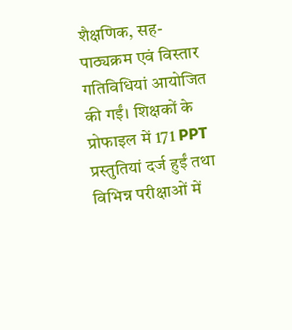शैक्षणिक, सह-पाठ्यक्रम एवं विस्तार गतिविधियां आयोजित की गईं। शिक्षकों के प्रोफाइल में 171 PPT प्रस्तुतियां दर्ज हुईं तथा विभिन्न परीक्षाओं में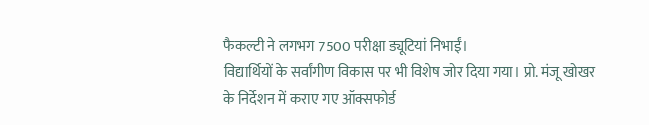फैकल्टी ने लगभग 7500 परीक्षा ड्यूटियां निभाईं।
विद्यार्थियों के सर्वांगीण विकास पर भी विशेष जोर दिया गया। प्रो. मंजू खोखर के निर्देशन में कराए गए ऑक्सफोर्ड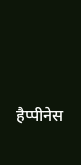हैप्पीनेस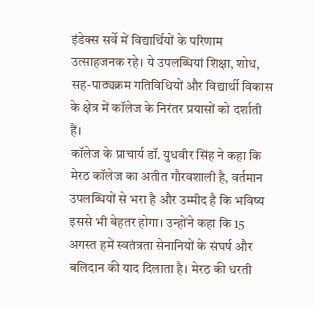इंडेक्स सर्वे में विद्यार्थियों के परिणाम उत्साहजनक रहे। ये उपलब्धियां शिक्षा, शोध, सह-पाठ्यक्रम गतिविधियों और विद्यार्थी विकास के क्षेत्र में कॉलेज के निरंतर प्रयासों को दर्शाती हैं।
कॉलेज के प्राचार्य डॉ. युधवीर सिंह ने कहा कि मेरठ कॉलेज का अतीत गौरवशाली है, वर्तमान उपलब्धियों से भरा है और उम्मीद है कि भविष्य इससे भी बेहतर होगा। उन्होंने कहा कि 15 अगस्त हमें स्वतंत्रता सेनानियों के संघर्ष और बलिदान की याद दिलाता है। मेरठ की धरती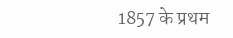1857 के प्रथम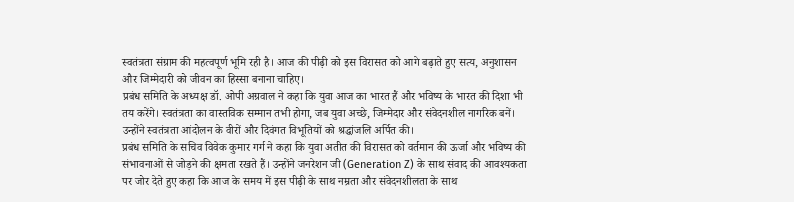स्वतंत्रता संग्राम की महत्वपूर्ण भूमि रही है। आज की पीढ़ी को इस विरासत को आगे बढ़ाते हुए सत्य, अनुशासन और जिम्मेदारी को जीवन का हिस्सा बनाना चाहिए।
प्रबंध समिति के अध्यक्ष डॉ. ओपी अग्रवाल ने कहा कि युवा आज का भारत हैं और भविष्य के भारत की दिशा भी तय करेंगे। स्वतंत्रता का वास्तविक सम्मान तभी होगा, जब युवा अच्छे, जिम्मेदार और संवेदनशील नागरिक बनें। उन्होंने स्वतंत्रता आंदोलन के वीरों और दिवंगत विभूतियों को श्रद्धांजलि अर्पित की।
प्रबंध समिति के सचिव विवेक कुमार गर्ग ने कहा कि युवा अतीत की विरासत को वर्तमान की ऊर्जा और भविष्य की संभावनाओं से जोड़ने की क्षमता रखते हैं। उन्होंने जनरेशन जी (Generation Z) के साथ संवाद की आवश्यकता पर जोर देते हुए कहा कि आज के समय में इस पीढ़ी के साथ नम्रता और संवेदनशीलता के साथ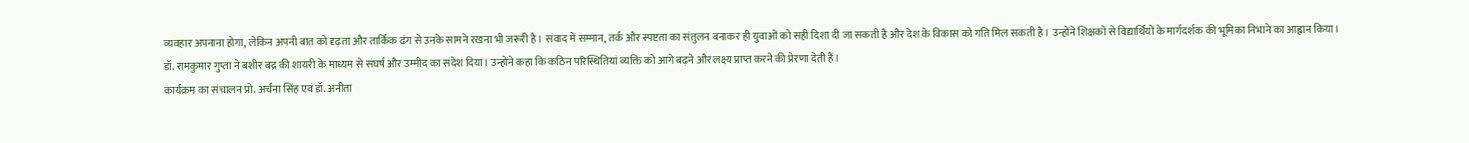व्यवहार अपनाना होगा, लेकिन अपनी बात को दृढ़ता और तार्किक ढंग से उनके सामने रखना भी जरूरी है। संवाद में सम्मान, तर्क और स्पष्टता का संतुलन बनाकर ही युवाओं को सही दिशा दी जा सकती है और देश के विकास को गति मिल सकती है। उन्होंने शिक्षकों से विद्यार्थियों के मार्गदर्शक की भूमिका निभाने का आह्वान किया।
डॉ. रामकुमार गुप्ता ने बशीर बद्र की शायरी के माध्यम से संघर्ष और उम्मीद का संदेश दिया। उन्होंने कहा कि कठिन परिस्थितियां व्यक्ति को आगे बढ़ने और लक्ष्य प्राप्त करने की प्रेरणा देती हैं।
कार्यक्रम का संचालन प्रो. अर्चना सिंह एवं डॉ. अनीता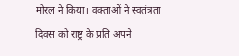मोरल ने किया। वक्ताओं ने स्वतंत्रता दिवस को राष्ट्र के प्रति अपने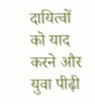दायित्वों को याद करने और युवा पीढ़ी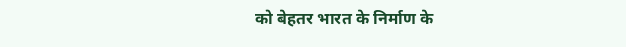को बेहतर भारत के निर्माण के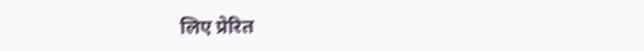लिए प्रेरित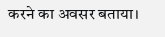करने का अवसर बताया।